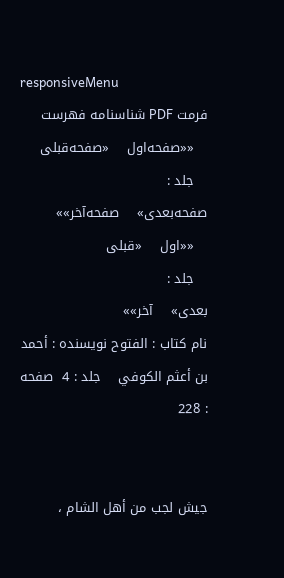responsiveMenu
فرمت PDF شناسنامه فهرست
   ««صفحه‌اول    «صفحه‌قبلی
   جلد :
صفحه‌بعدی»    صفحه‌آخر»»
   ««اول    «قبلی
   جلد :
بعدی»    آخر»»
نام کتاب : الفتوح نویسنده : أحمد بن أعثم الكوفي    جلد : 4  صفحه : 228


جيش لجب من أهل الشام ،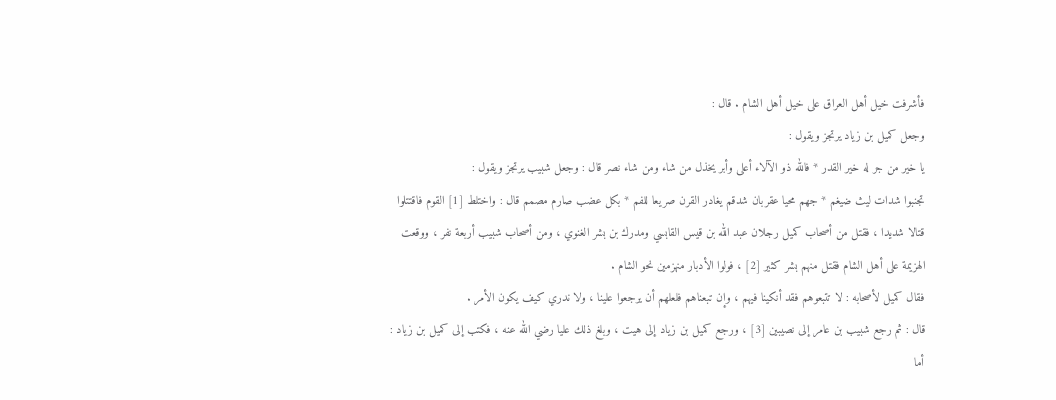فأشرفت خيل أهل العراق على خيل أهل الشام . قال :
وجعل كميل بن زياد يرتجز ويقول :
يا خير من جر له خير القدر * فالله ذو الآلاء أعلى وأبر يخذل من شاء ومن شاء نصر قال : وجعل شبيب يرتجز ويقول :
تجنبوا شدات ليث ضيغم * جهم محيا عقربان شدقم يغادر القرن صريعا للفم * بكل عضب صارم مصمم قال : واختلط [1] القوم فاقتتلوا قتالا شديدا ، فقتل من أصحاب كميل رجلان عبد الله بن قيس القابسي ومدرك بن بشر الغنوي ، ومن أصحاب شبيب أربعة نفر ، ووقعت الهزيمة على أهل الشام فقتل منهم بشر كثير [2] ، فولوا الأدبار منهزمين نحو الشام .
فقال كميل لأصحابه : لا تتبعوهم فقد أنكينا فيهم ، وإن تبعناهم فلعلهم أن يرجعوا علينا ، ولا ندري كيف يكون الأمر .
قال : ثم رجع شبيب بن عامر إلى نصيبين [3] ، ورجع كميل بن زياد إلى هيت ، وبلغ ذلك عليا رضي الله عنه ، فكتب إلى كميل بن زياد : أما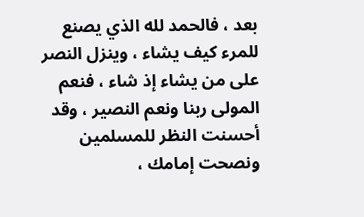بعد ، فالحمد لله الذي يصنع للمرء كيف يشاء ، وينزل النصر على من يشاء إذ شاء ، فنعم المولى ربنا ونعم النصير ، وقد أحسنت النظر للمسلمين ونصحت إمامك ،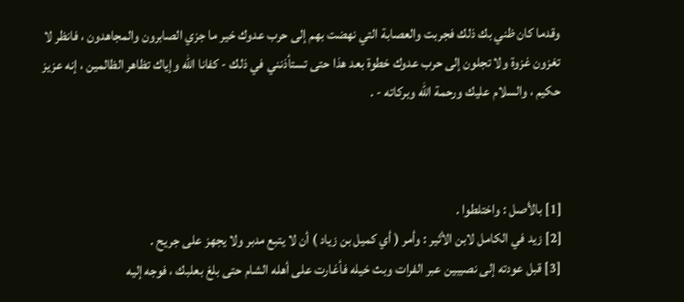وقدما كان ظني بك ذلك فجربت والعصابة التي نهضت بهم إلى حرب عدوك خير ما جزي الصابرون والمجاهدون ، فانظر لا تغزون غزوة ولا تجلون إلى حرب عدوك خطوة بعد هذا حتى تستأذنني في ذلك - كفانا الله وإياك تظاهر الظالمين ، إنه عزيز حكيم ، والسلام عليك ورحمة الله وبركاته - .



[1] بالأصل : واختلطوا .
[2] زيد في الكامل لابن الأثير : وأمر ( أي كميل بن زياد ) أن لا يتبع مدبر ولا يجهز على جريح .
[3] قبل عودته إلى نصيبين عبر الفرات وبث خيله فأغارت على أهله الشام حتى بلغ بعلبك ، فوجه إليه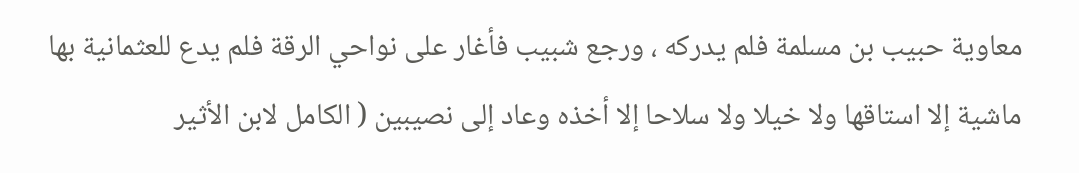معاوية حبيب بن مسلمة فلم يدركه ، ورجع شبيب فأغار على نواحي الرقة فلم يدع للعثمانية بها ماشية إلا استاقها ولا خيلا ولا سلاحا إلا أخذه وعاد إلى نصيبين ( الكامل لابن الأثير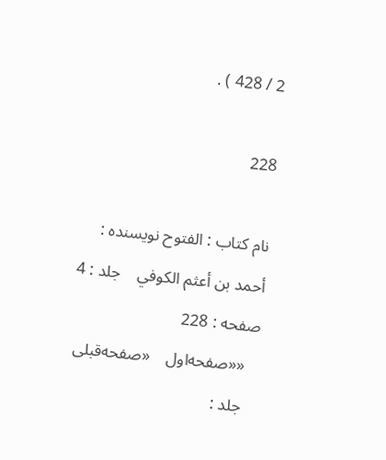2 / 428 ) .

228

نام کتاب : الفتوح نویسنده : أحمد بن أعثم الكوفي    جلد : 4  صفحه : 228
   ««صفحه‌اول    «صفحه‌قبلی
   جلد :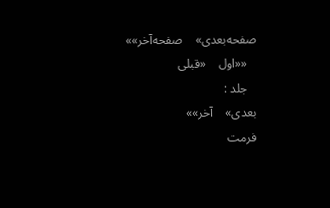صفحه‌بعدی»    صفحه‌آخر»»
   ««اول    «قبلی
   جلد :
بعدی»    آخر»»
فرمت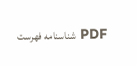PDF شناسنامه فهرست